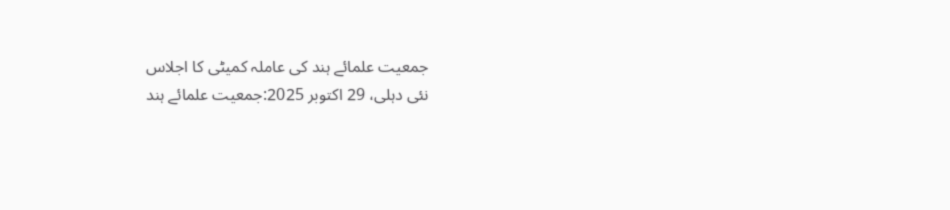جمعیت علمائے ہند کی عاملہ کمیٹی کا اجلاس
نئی دہلی، 29 اکتوبر 2025:جمعیت علمائے ہند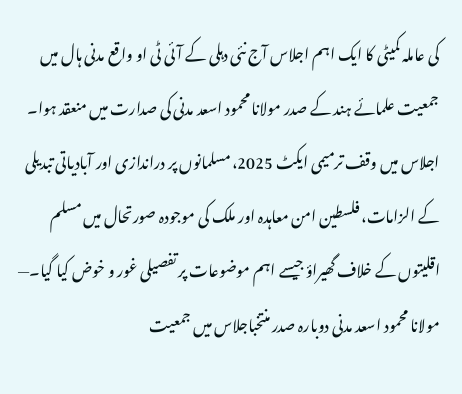کی عاملہ کمیٹی کا ایک اہم اجلاس آج نئی دہلی کے آئی ٹی او واقع مدنی ہال میں جمعیت علمائے ہند کے صدر مولانا محمود اسعد مدنی کی صدارت میں منعقد ہوا۔ اجلاس میں وقف ترمیمی ایکٹ 2025، مسلمانوں پر دراندازی اور آبادیاتی تبدیلی کے الزامات، فلسطین امن معاہدہ اور ملک کی موجودہ صورتحال میں مسلم اقلیتوں کے خلاف گھیراؤ جیسے اہم موضوعات پر تفصیلی غور و خوض کیا گیا۔— مولانا محمود اسعد مدنی دوبارہ صدر منتخباجلاس میں جمعیت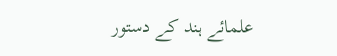علمائے ہند کے دستور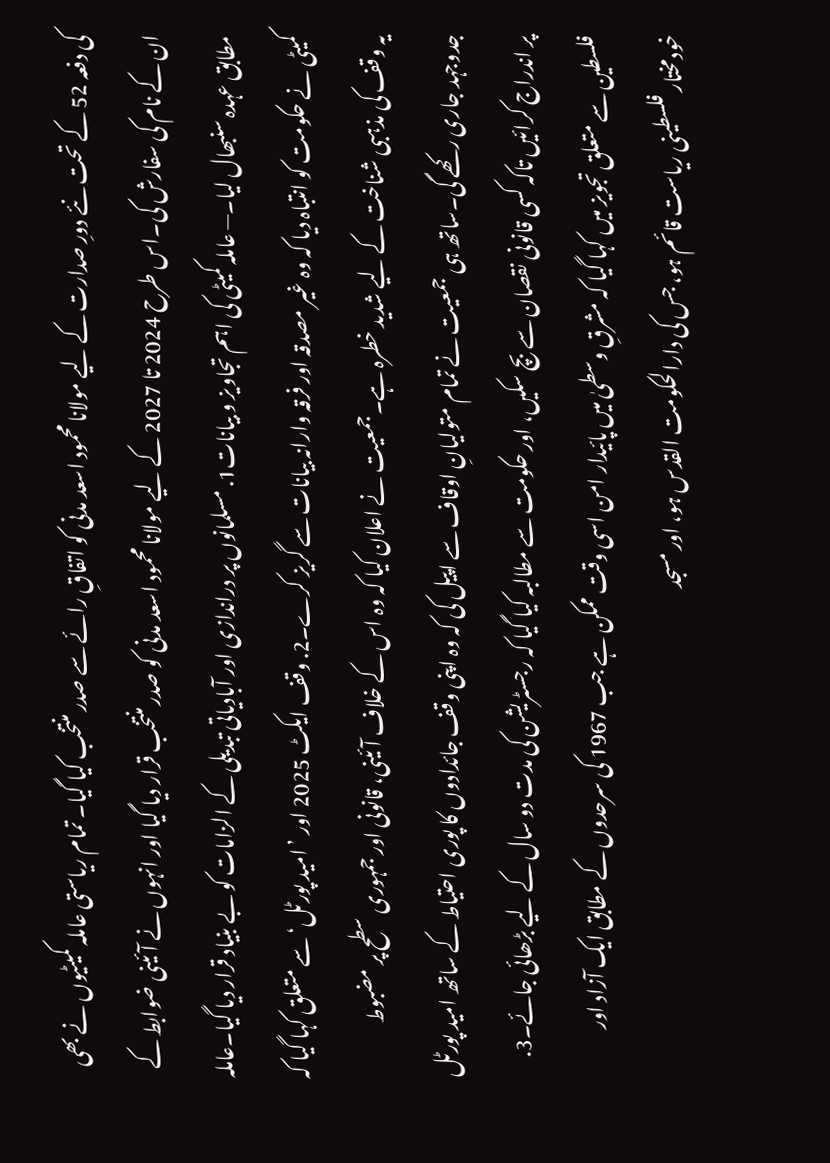کی دفعہ 52 کے تحت نئے دورِ صدارت کے لیے مولانا محمود اسعد مدنی کو اتفاقِ رائے سے صدر منتخب کیا گیا۔ تمام ریاستی عاملہ کمیٹیوں نے بھی ان کے نام کی سفارش کی۔اس طرح 2024 تا 2027 کے لیے مولانا محمود اسعد مدنی کو صدر منتخب قرار دیا گیا اور انہوں نے آئینی ضوابط کے مطابق عہدہ سنبھال لیا۔— عاملہ کمیٹی کی اہم تجاویز و بیانات1. مسلمانوں پر دراندازی اور آبادیاتی تبدیلی کے الزامات کو بے بنیاد قرار دیا گیا۔عاملہ کمیٹی نے حکومت کو انتباہ دیا کہ وہ غیر مصدقہ اور فرقہ وارانہ بیانات سے گریز کرے۔2. وقف ایکٹ 2025 اور ’امید پورٹل‘ سے متعلق کہا گیا کہ یہ وقف کی مذہبی شناخت کے لیے شدید خطرہ ہے۔جمعیت نے اعلان کیا کہ وہ اس کے خلاف آئینی، قانونی اور جمہوری سطح پر مضبوط جدوجہد جاری رکھے گی۔ساتھ ہی جمعیت نے تمام متولیانِ اوقاف سے اپیل کی کہ وہ اپنی وقف جائدادوں کا پوری احتیاط کے ساتھ امید پورٹل پر اندراج کرائیں تاکہ کسی قانونی نقصان سے بچ سکیں، اور حکومت سے مطالبہ کیا گیا کہ رجسٹریشن کی مدت دو سال کے لیے بڑھائی جائے۔3. فلسطین سے متعلق تجویز میں کہا گیا کہ مشرقِ وسطیٰ میں پائیدار امن اسی وقت ممکن ہے جب 1967 کی سرحدوں کے مطابق ایک آزاد اور خودمختار فلسطینی ریاست قائم ہو، جس کی دارالحکومت القدس ہو، اور مسجد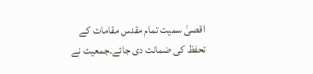اقصیٰ سمیت تمام مقدس مقامات کے تحفظ کی ضمانت دی جائے۔جمعیت نے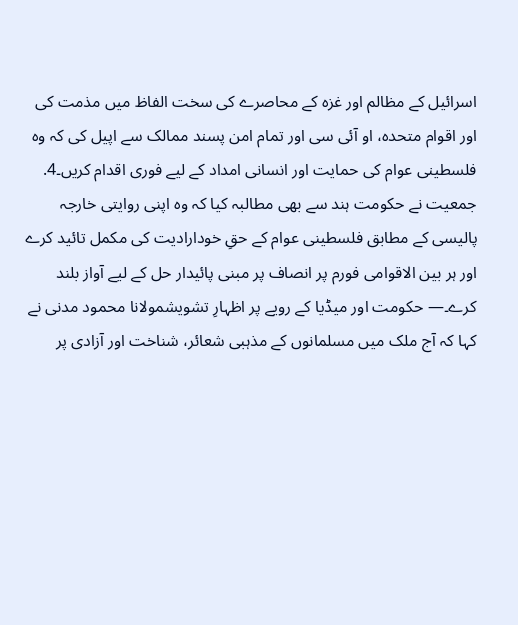اسرائیل کے مظالم اور غزہ کے محاصرے کی سخت الفاظ میں مذمت کی اور اقوام متحدہ، او آئی سی اور تمام امن پسند ممالک سے اپیل کی کہ وہ فلسطینی عوام کی حمایت اور انسانی امداد کے لیے فوری اقدام کریں۔4. جمعیت نے حکومت ہند سے بھی مطالبہ کیا کہ وہ اپنی روایتی خارجہ پالیسی کے مطابق فلسطینی عوام کے حقِ خودارادیت کی مکمل تائید کرے اور ہر بین الاقوامی فورم پر انصاف پر مبنی پائیدار حل کے لیے آواز بلند کرے۔— حکومت اور میڈیا کے رویے پر اظہارِ تشویشمولانا محمود مدنی نے کہا کہ آج ملک میں مسلمانوں کے مذہبی شعائر، شناخت اور آزادی پر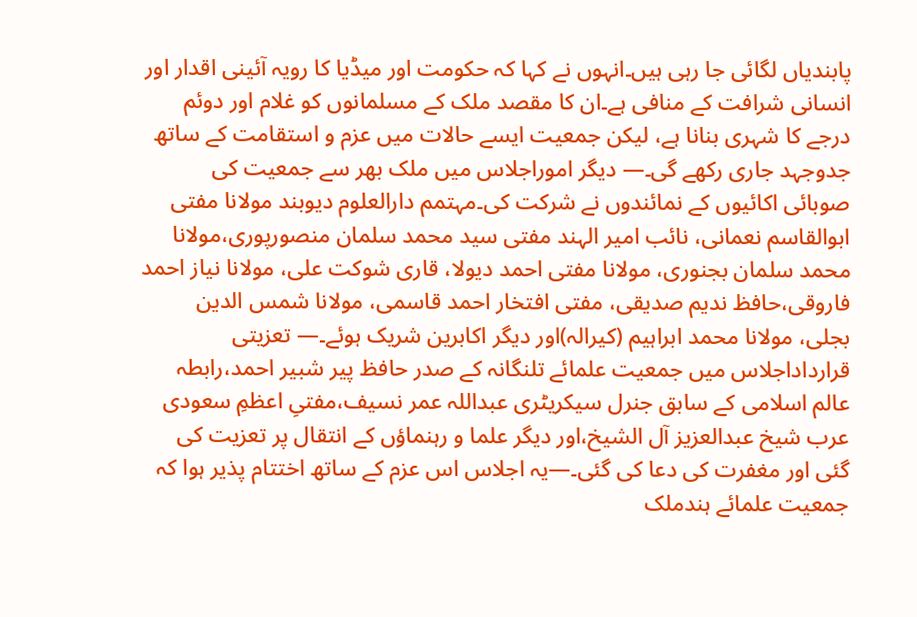پابندیاں لگائی جا رہی ہیں۔انہوں نے کہا کہ حکومت اور میڈیا کا رویہ آئینی اقدار اور انسانی شرافت کے منافی ہے۔ان کا مقصد ملک کے مسلمانوں کو غلام اور دوئم درجے کا شہری بنانا ہے، لیکن جمعیت ایسے حالات میں عزم و استقامت کے ساتھ جدوجہد جاری رکھے گی۔— دیگر اموراجلاس میں ملک بھر سے جمعیت کی صوبائی اکائیوں کے نمائندوں نے شرکت کی۔مہتمم دارالعلوم دیوبند مولانا مفتی ابوالقاسم نعمانی، نائب امیر الہند مفتی سید محمد سلمان منصورپوری،مولانا محمد سلمان بجنوری، مولانا مفتی احمد دیولا، قاری شوکت علی، مولانا نياز احمد فاروقی،حافظ ندیم صدیقی، مفتی افتخار احمد قاسمی، مولانا شمس الدین بجلی، مولانا محمد ابراہیم (کیرالہ)اور دیگر اکابرین شریک ہوئے۔— تعزیتی قرارداداجلاس میں جمعیت علمائے تلنگانہ کے صدر حافظ پیر شبیر احمد،رابطہ عالم اسلامی کے سابق جنرل سیکریٹری عبداللہ عمر نسیف،مفتیِ اعظمِ سعودی عرب شیخ عبدالعزیز آل الشیخ،اور دیگر علما و رہنماؤں کے انتقال پر تعزیت کی گئی اور مغفرت کی دعا کی گئی۔—یہ اجلاس اس عزم کے ساتھ اختتام پذیر ہوا کہ جمعیت علمائے ہندملک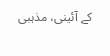کے آئینی، مذہبی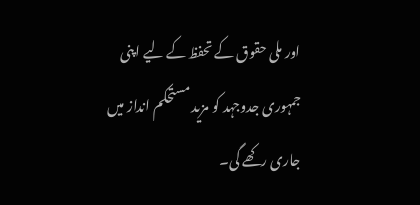اور ملی حقوق کے تحفظ کے لیے اپنی جمہوری جدوجہد کو مزید مستحکم انداز میں جاری رکھے گی۔